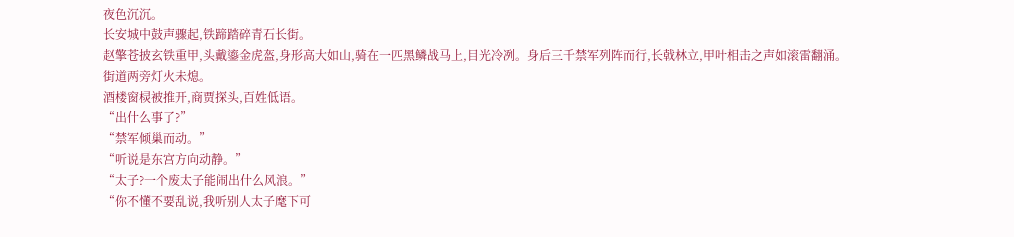夜色沉沉。
长安城中鼓声骤起,铁蹄踏碎青石长街。
赵擎苍披玄铁重甲,头戴鎏金虎盔,身形高大如山,骑在一匹黑鳞战马上,目光冷冽。身后三千禁军列阵而行,长戟林立,甲叶相击之声如滚雷翻涌。
街道两旁灯火未熄。
酒楼窗棂被推开,商贾探头,百姓低语。
“出什么事了?”
“禁军倾巢而动。”
“听说是东宫方向动静。”
“太子?一个废太子能闹出什么风浪。”
“你不懂不要乱说,我听别人太子麾下可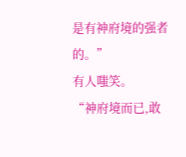是有神府境的强者的。”
有人嗤笑。
“神府境而已,敢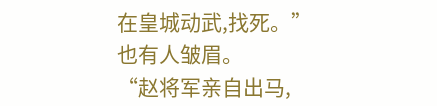在皇城动武,找死。”
也有人皱眉。
“赵将军亲自出马,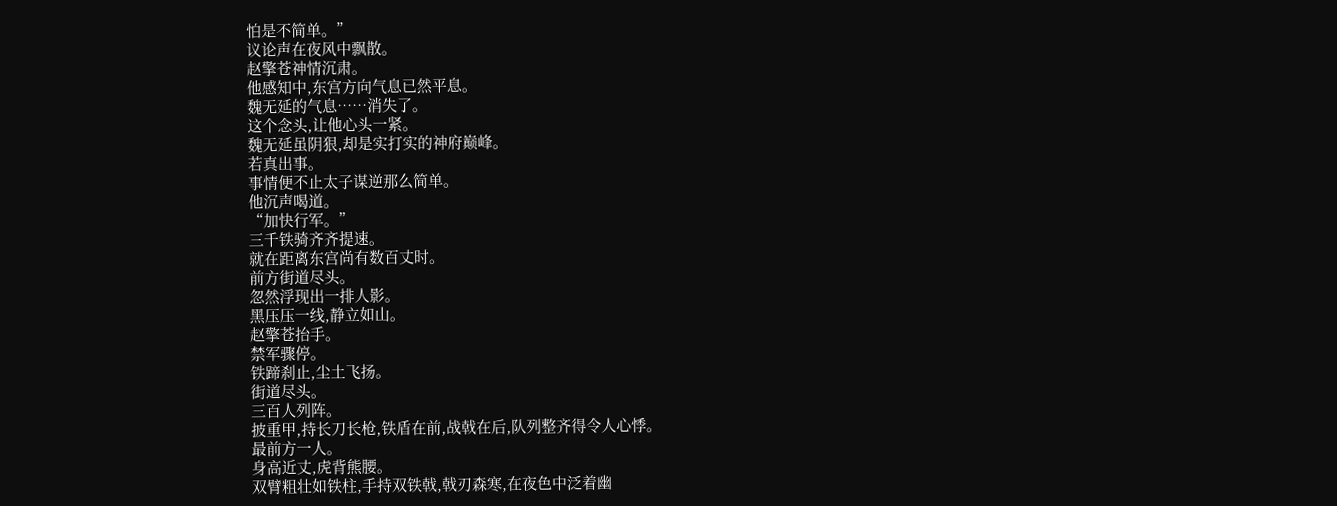怕是不简单。”
议论声在夜风中飘散。
赵擎苍神情沉肃。
他感知中,东宫方向气息已然平息。
魏无延的气息……消失了。
这个念头,让他心头一紧。
魏无延虽阴狠,却是实打实的神府巅峰。
若真出事。
事情便不止太子谋逆那么简单。
他沉声喝道。
“加快行军。”
三千铁骑齐齐提速。
就在距离东宫尚有数百丈时。
前方街道尽头。
忽然浮现出一排人影。
黑压压一线,静立如山。
赵擎苍抬手。
禁军骤停。
铁蹄刹止,尘土飞扬。
街道尽头。
三百人列阵。
披重甲,持长刀长枪,铁盾在前,战戟在后,队列整齐得令人心悸。
最前方一人。
身高近丈,虎背熊腰。
双臂粗壮如铁柱,手持双铁戟,戟刃森寒,在夜色中泛着幽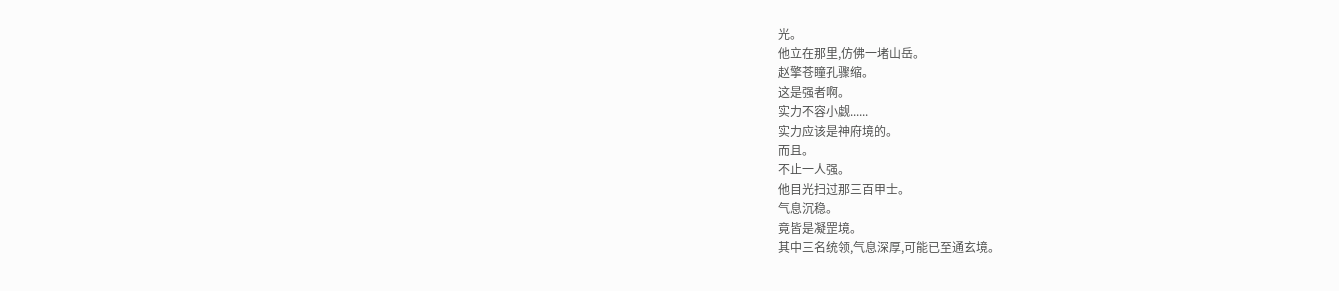光。
他立在那里,仿佛一堵山岳。
赵擎苍瞳孔骤缩。
这是强者啊。
实力不容小觑......
实力应该是神府境的。
而且。
不止一人强。
他目光扫过那三百甲士。
气息沉稳。
竟皆是凝罡境。
其中三名统领,气息深厚,可能已至通玄境。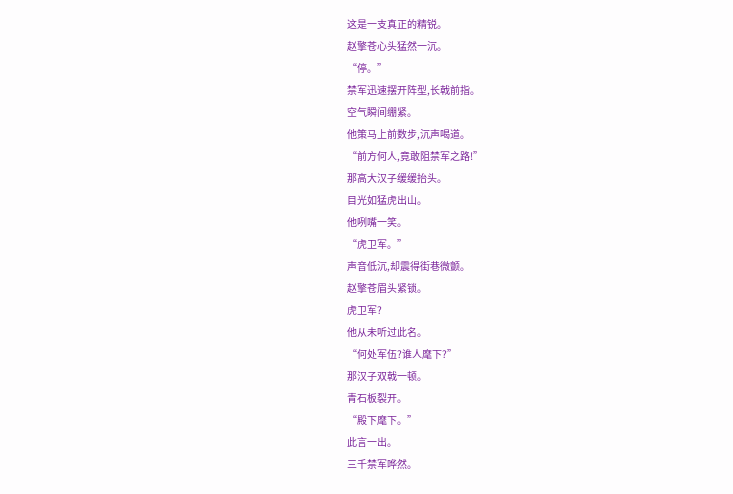这是一支真正的精锐。
赵擎苍心头猛然一沉。
“停。”
禁军迅速摆开阵型,长戟前指。
空气瞬间绷紧。
他策马上前数步,沉声喝道。
“前方何人,竟敢阻禁军之路!”
那高大汉子缓缓抬头。
目光如猛虎出山。
他咧嘴一笑。
“虎卫军。”
声音低沉,却震得街巷微颤。
赵擎苍眉头紧锁。
虎卫军?
他从未听过此名。
“何处军伍?谁人麾下?”
那汉子双戟一顿。
青石板裂开。
“殿下麾下。”
此言一出。
三千禁军哗然。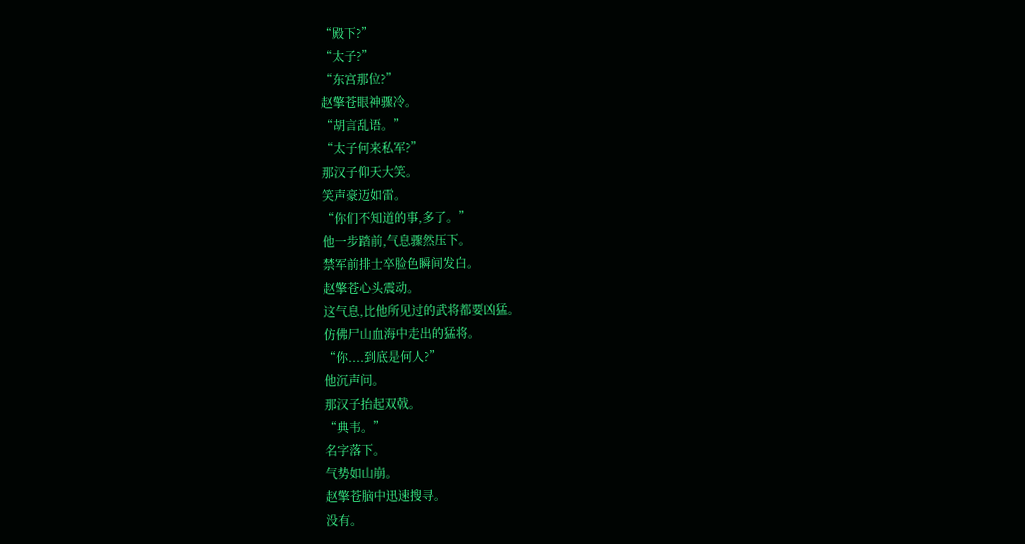“殿下?”
“太子?”
“东宫那位?”
赵擎苍眼神骤冷。
“胡言乱语。”
“太子何来私军?”
那汉子仰天大笑。
笑声豪迈如雷。
“你们不知道的事,多了。”
他一步踏前,气息骤然压下。
禁军前排士卒脸色瞬间发白。
赵擎苍心头震动。
这气息,比他所见过的武将都要凶猛。
仿佛尸山血海中走出的猛将。
“你....到底是何人?”
他沉声问。
那汉子抬起双戟。
“典韦。”
名字落下。
气势如山崩。
赵擎苍脑中迅速搜寻。
没有。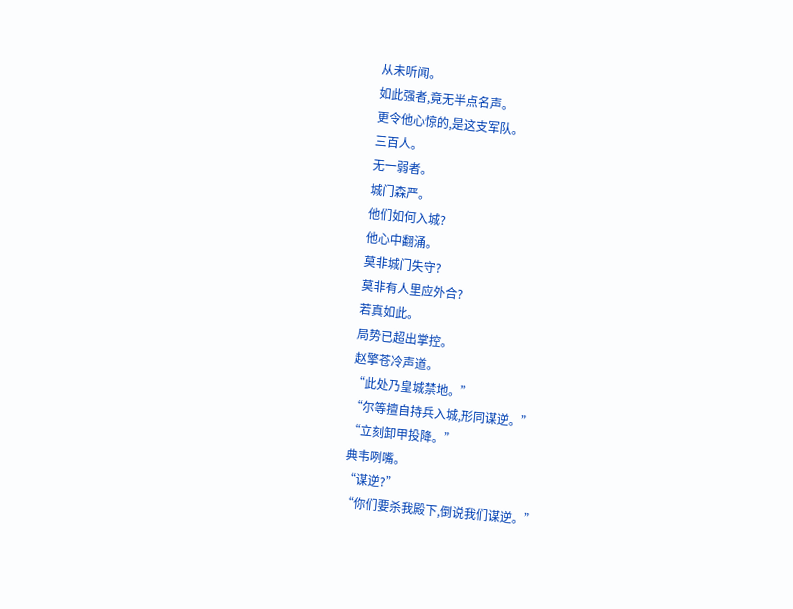从未听闻。
如此强者,竟无半点名声。
更令他心惊的,是这支军队。
三百人。
无一弱者。
城门森严。
他们如何入城?
他心中翻涌。
莫非城门失守?
莫非有人里应外合?
若真如此。
局势已超出掌控。
赵擎苍冷声道。
“此处乃皇城禁地。”
“尔等擅自持兵入城,形同谋逆。”
“立刻卸甲投降。”
典韦咧嘴。
“谋逆?”
“你们要杀我殿下,倒说我们谋逆。”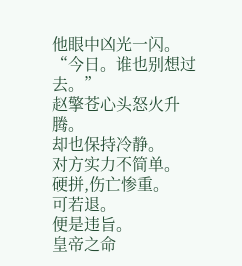他眼中凶光一闪。
“今日。谁也别想过去。”
赵擎苍心头怒火升腾。
却也保持冷静。
对方实力不简单。
硬拼,伤亡惨重。
可若退。
便是违旨。
皇帝之命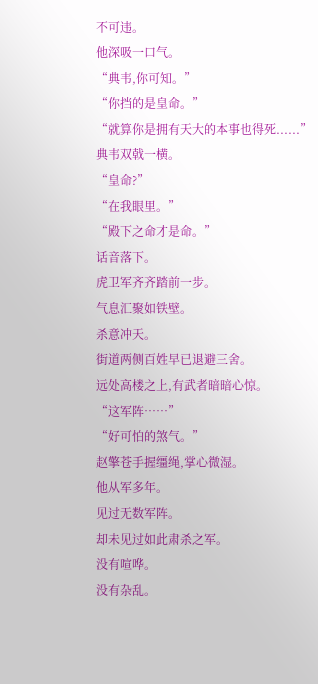不可违。
他深吸一口气。
“典韦,你可知。”
“你挡的是皇命。”
“就算你是拥有天大的本事也得死......”
典韦双戟一横。
“皇命?”
“在我眼里。”
“殿下之命才是命。”
话音落下。
虎卫军齐齐踏前一步。
气息汇聚如铁壁。
杀意冲天。
街道两侧百姓早已退避三舍。
远处高楼之上,有武者暗暗心惊。
“这军阵……”
“好可怕的煞气。”
赵擎苍手握缰绳,掌心微湿。
他从军多年。
见过无数军阵。
却未见过如此肃杀之军。
没有喧哗。
没有杂乱。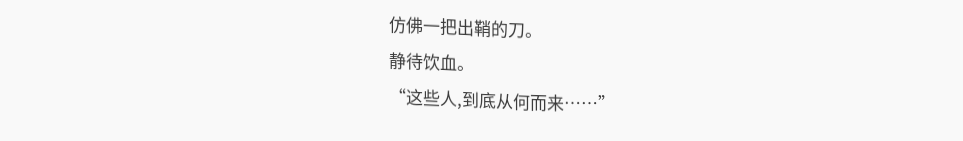仿佛一把出鞘的刀。
静待饮血。
“这些人,到底从何而来……”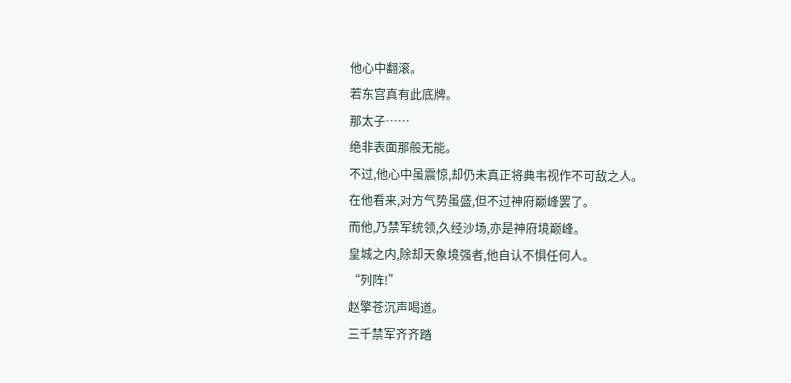他心中翻滚。
若东宫真有此底牌。
那太子……
绝非表面那般无能。
不过,他心中虽震惊,却仍未真正将典韦视作不可敌之人。
在他看来,对方气势虽盛,但不过神府巅峰罢了。
而他,乃禁军统领,久经沙场,亦是神府境巅峰。
皇城之内,除却天象境强者,他自认不惧任何人。
“列阵!”
赵擎苍沉声喝道。
三千禁军齐齐踏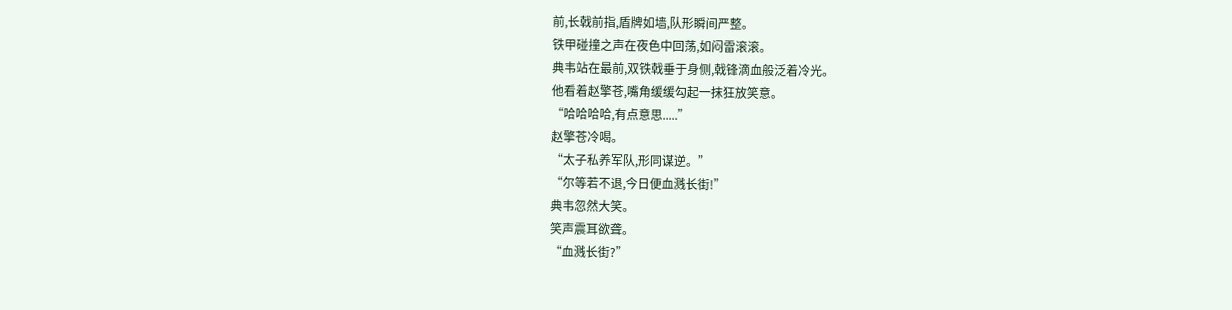前,长戟前指,盾牌如墙,队形瞬间严整。
铁甲碰撞之声在夜色中回荡,如闷雷滚滚。
典韦站在最前,双铁戟垂于身侧,戟锋滴血般泛着冷光。
他看着赵擎苍,嘴角缓缓勾起一抹狂放笑意。
“哈哈哈哈,有点意思.....”
赵擎苍冷喝。
“太子私养军队,形同谋逆。”
“尔等若不退,今日便血溅长街!”
典韦忽然大笑。
笑声震耳欲聋。
“血溅长街?”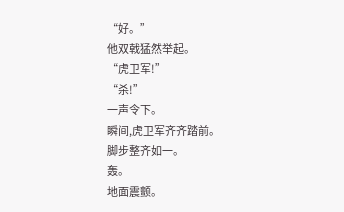“好。”
他双戟猛然举起。
“虎卫军!”
“杀!”
一声令下。
瞬间,虎卫军齐齐踏前。
脚步整齐如一。
轰。
地面震颤。